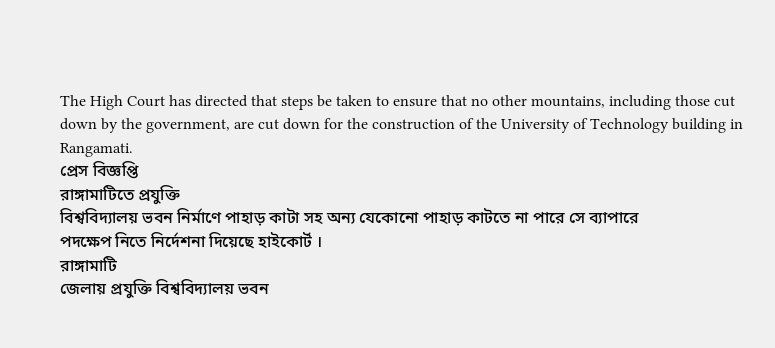The High Court has directed that steps be taken to ensure that no other mountains, including those cut down by the government, are cut down for the construction of the University of Technology building in Rangamati.
প্রেস বিজ্ঞপ্তি
রাঙ্গামাটিতে প্রযুক্তি
বিশ্ববিদ্যালয় ভবন নির্মাণে পাহাড় কাটা সহ অন্য যেকোনো পাহাড় কাটতে না পারে সে ব্যাপারে
পদক্ষেপ নিতে নির্দেশনা দিয়েছে হাইকোর্ট ।
রাঙ্গামাটি
জেলায় প্রযুক্তি বিশ্ববিদ্যালয় ভবন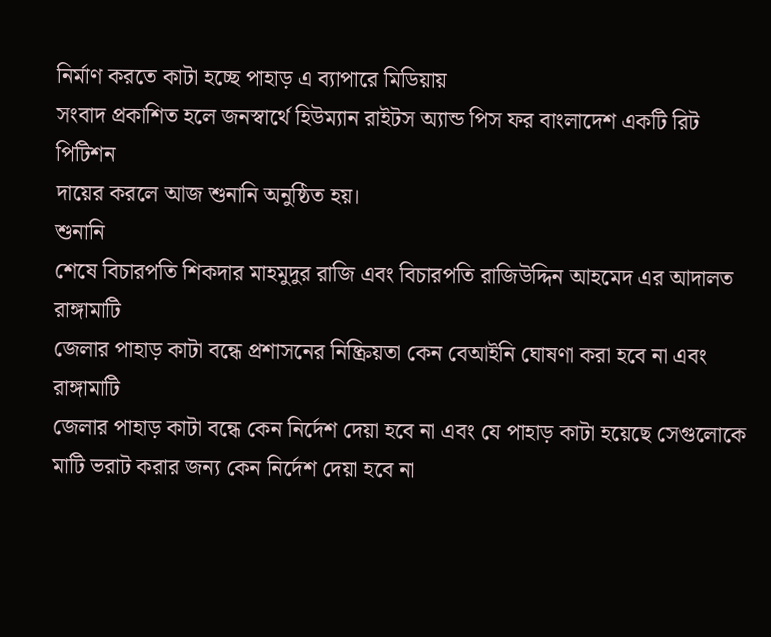নির্মাণ করতে কাটা হচ্ছে পাহাড় এ ব্যাপারে মিডিয়ায়
সংবাদ প্রকাশিত হলে জনস্বার্থে হিউম্যান রাইটস অ্যান্ড পিস ফর বাংলাদেশ একটি রিট পিটিশন
দায়ের করলে আজ শুনানি অনুষ্ঠিত হয়।
শুনানি
শেষে বিচারপতি শিকদার মাহমুদুর রাজি এবং বিচারপতি রাজিউদ্দিন আহমেদ এর আদালত রাঙ্গামাটি
জেলার পাহাড় কাটা বন্ধে প্রশাসনের নিষ্ক্রিয়তা কেন বেআইনি ঘোষণা করা হবে না এবং রাঙ্গামাটি
জেলার পাহাড় কাটা বন্ধে কেন নির্দেশ দেয়া হবে না এবং যে পাহাড় কাটা হয়েছে সেগুলোকে
মাটি ভরাট করার জন্য কেন নির্দেশ দেয়া হবে না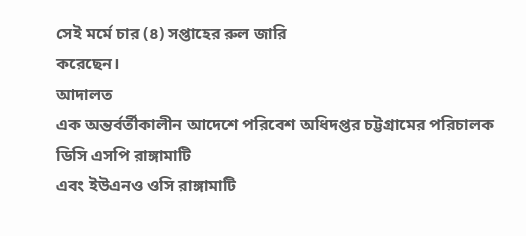সেই মর্মে চার (৪) সপ্তাহের রুল জারি
করেছেন।
আদালত
এক অন্তর্বর্তীকালীন আদেশে পরিবেশ অধিদপ্তর চট্টগ্রামের পরিচালক ডিসি এসপি রাঙ্গামাটি
এবং ইউএনও ওসি রাঙ্গামাটি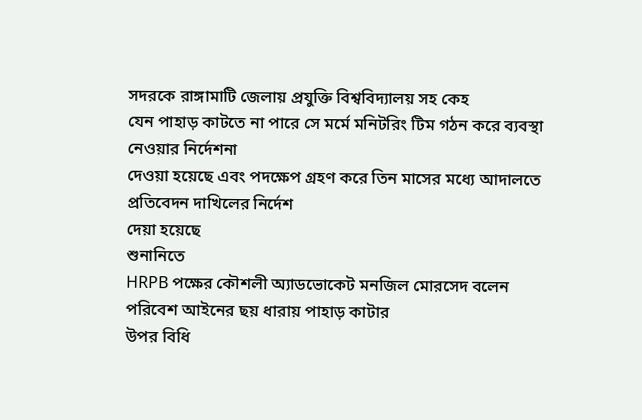সদরকে রাঙ্গামাটি জেলায় প্রযুক্তি বিশ্ববিদ্যালয় সহ কেহ
যেন পাহাড় কাটতে না পারে সে মর্মে মনিটরিং টিম গঠন করে ব্যবস্থা নেওয়ার নির্দেশনা
দেওয়া হয়েছে এবং পদক্ষেপ গ্রহণ করে তিন মাসের মধ্যে আদালতে প্রতিবেদন দাখিলের নির্দেশ
দেয়া হয়েছে
শুনানিতে
HRPB পক্ষের কৌশলী অ্যাডভোকেট মনজিল মোরসেদ বলেন পরিবেশ আইনের ছয় ধারায় পাহাড় কাটার
উপর বিধি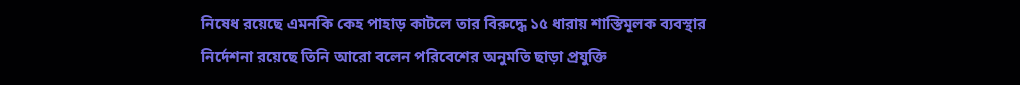নিষেধ রয়েছে এমনকি কেহ পাহাড় কাটলে তার বিরুদ্ধে ১৫ ধারায় শাস্তিমূলক ব্যবস্থার
নির্দেশনা রয়েছে তিনি আরো বলেন পরিবেশের অনুমতি ছাড়া প্রযুক্তি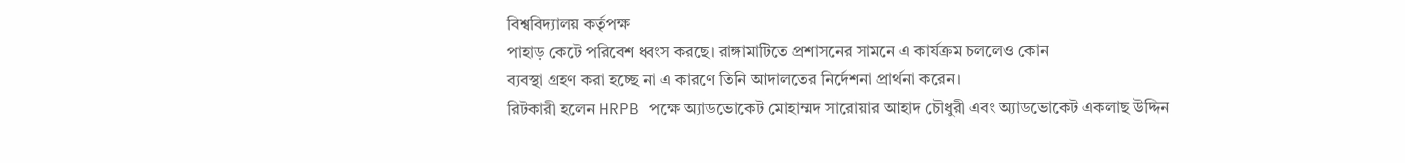বিশ্ববিদ্যালয় কর্তৃপক্ষ
পাহাড় কেটে পরিবেশ ধ্বংস করছে। রাঙ্গামাটিতে প্রশাসনের সামনে এ কার্যক্রম চললেও কোন
ব্যবস্থা গ্রহণ করা হচ্ছে না এ কারণে তিনি আদালতের নির্দেশনা প্রার্থনা করেন।
রিটকারী হলেন HRPB পক্ষে অ্যাডভোকেট মোহাম্মদ সারোয়ার আহাদ চৌধুরী এবং অ্যাডভোকেট একলাছ উদ্দিন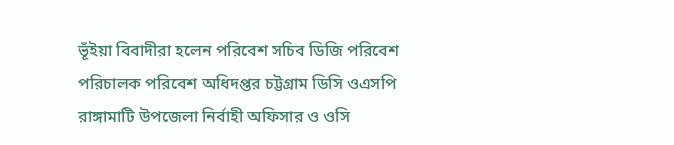ভূঁইয়া বিবাদীরা হলেন পরিবেশ সচিব ডিজি পরিবেশ পরিচালক পরিবেশ অধিদপ্তর চট্টগ্রাম ডিসি ওএসপি রাঙ্গামাটি উপজেলা নির্বাহী অফিসার ও ওসি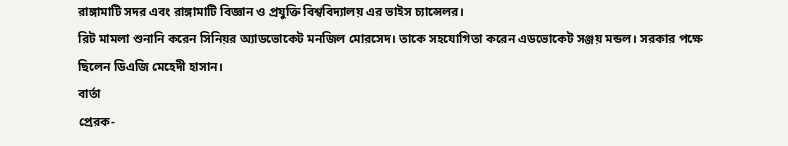রাঙ্গামাটি সদর এবং রাঙ্গামাটি বিজ্ঞান ও প্রযুক্তি বিশ্ববিদ্যালয় এর ভাইস চ্যান্সেলর।
রিট মামলা শুনানি করেন সিনিয়র অ্যাডভোকেট মনজিল মোরসেদ। তাকে সহযোগিতা করেন এডভোকেট সঞ্জয় মন্ডল। সরকার পক্ষে ছিলেন ডিএজি মেহেদী হাসান।
বার্তা
প্রেরক-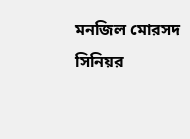মনজিল মোরসদ
সিনিয়র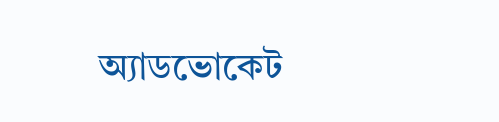অ্যাডভোকেট